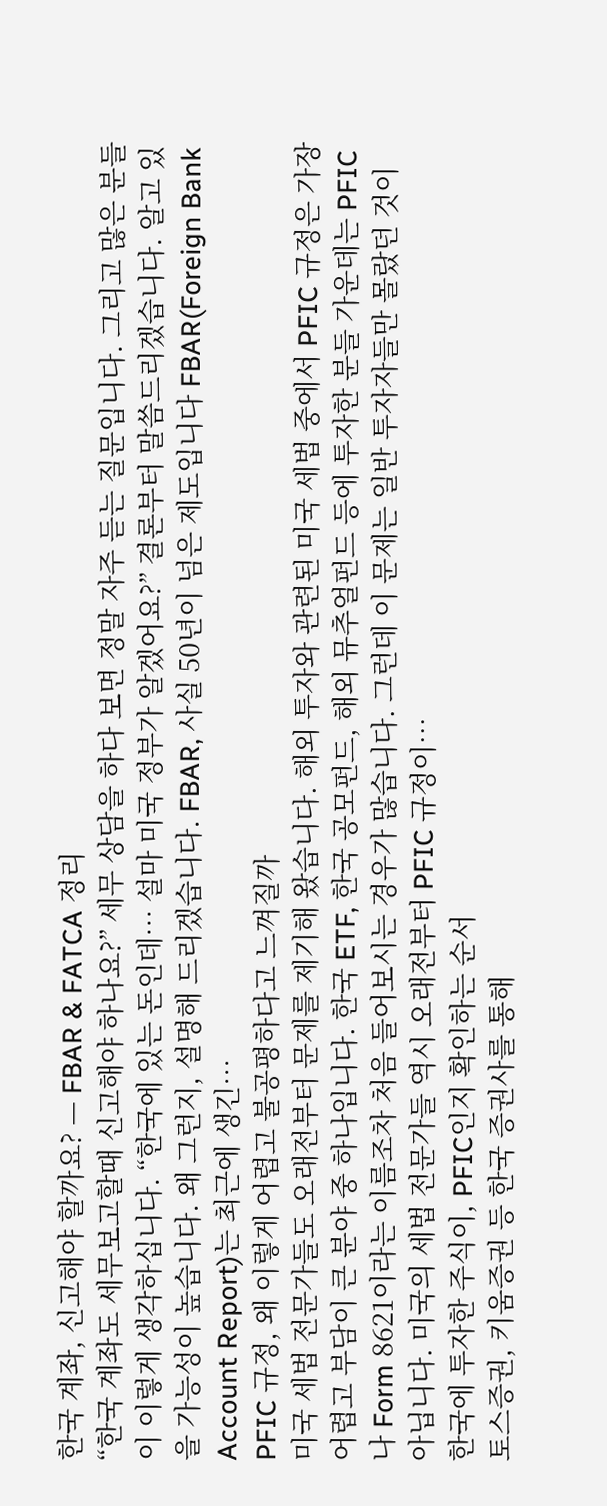한국 계좌, 신고해야 할까요? — FBAR & FATCA 정리
“한국 계좌도 세무보고할때 신고해야 하나요?” 세무 상담을 하다 보면 정말 자주 듣는 질문입니다. 그리고 많은 분들이 이렇게 생각하십니다. “한국에 있는 돈인데… 설마 미국 정부가 알겠어요?” 결론부터 말씀드리겠습니다. 알고 있을 가능성이 높습니다. 왜 그런지, 설명해 드리겠습니다. FBAR, 사실 50년이 넘은 제도입니다 FBAR(Foreign Bank Account Report)는 최근에 생긴…
PFIC 규정, 왜 이렇게 어렵고 불공평하다고 느껴질까
미국 세법 전문가들도 오래전부터 문제를 제기해 왔습니다. 해외 투자와 관련된 미국 세법 중에서 PFIC 규정은 가장 어렵고 부담이 큰 분야 중 하나입니다. 한국 ETF, 한국 공모펀드, 해외 뮤추얼펀드 등에 투자한 분들 가운데는 PFIC나 Form 8621이라는 이름조차 처음 들어보시는 경우가 많습니다. 그런데 이 문제는 일반 투자자들만 몰랐던 것이 아닙니다. 미국의 세법 전문가들 역시 오래전부터 PFIC 규정이…
한국에 투자한 주식이, PFIC인지 확인하는 순서
토스증권, 키움증권 등 한국 증권사를 통해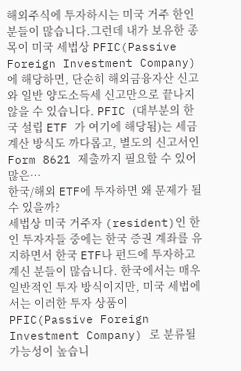해외주식에 투자하시는 미국 거주 한인분들이 많습니다.그런데 내가 보유한 종목이 미국 세법상 PFIC(Passive Foreign Investment Company)에 해당하면, 단순히 해외금융자산 신고와 일반 양도소득세 신고만으로 끝나지 않을 수 있습니다. PFIC (대부분의 한국 설립 ETF 가 여기에 해당됨)는 세금 계산 방식도 까다롭고, 별도의 신고서인 Form 8621 제출까지 필요할 수 있어 많은…
한국/해외 ETF에 투자하면 왜 문제가 될 수 있을까?
세법상 미국 거주자 (resident)인 한인 투자자들 중에는 한국 증권 계좌를 유지하면서 한국 ETF나 펀드에 투자하고 계신 분들이 많습니다. 한국에서는 매우 일반적인 투자 방식이지만, 미국 세법에서는 이러한 투자 상품이 PFIC(Passive Foreign Investment Company) 로 분류될 가능성이 높습니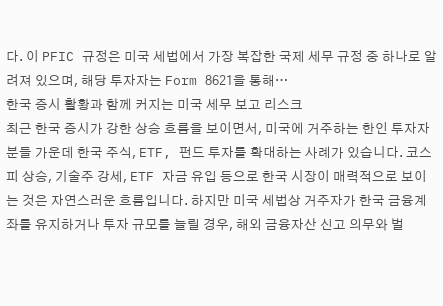다. 이 PFIC 규정은 미국 세법에서 가장 복잡한 국제 세무 규정 중 하나로 알려져 있으며, 해당 투자자는 Form 8621을 통해…
한국 증시 활황과 함께 커지는 미국 세무 보고 리스크
최근 한국 증시가 강한 상승 흐름을 보이면서, 미국에 거주하는 한인 투자자분들 가운데 한국 주식, ETF, 펀드 투자를 확대하는 사례가 있습니다. 코스피 상승, 기술주 강세, ETF 자금 유입 등으로 한국 시장이 매력적으로 보이는 것은 자연스러운 흐름입니다. 하지만 미국 세법상 거주자가 한국 금융계좌를 유지하거나 투자 규모를 늘릴 경우, 해외 금융자산 신고 의무와 벌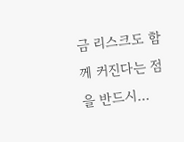금 리스크도 함께 커진다는 점을 반드시…